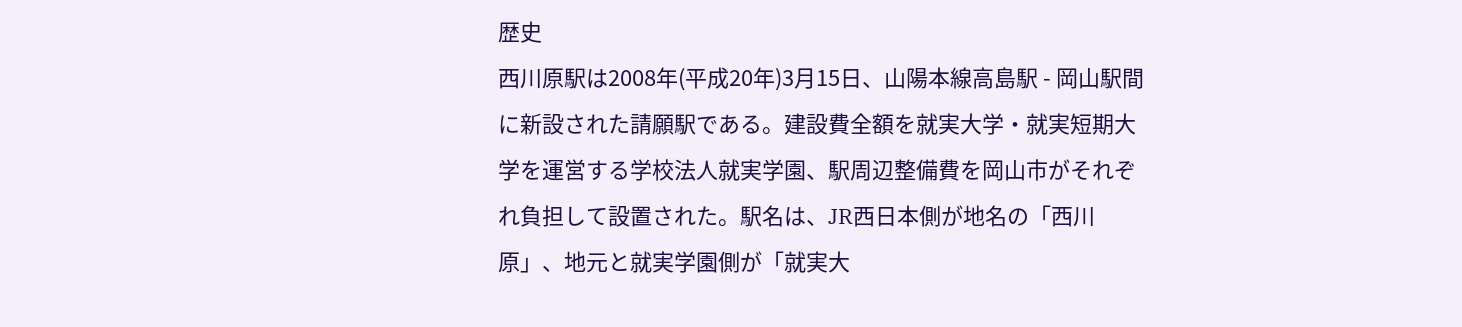歴史
西川原駅は2008年(平成20年)3月15日、山陽本線高島駅 - 岡山駅間に新設された請願駅である。建設費全額を就実大学・就実短期大学を運営する学校法人就実学園、駅周辺整備費を岡山市がそれぞれ負担して設置された。駅名は、JR西日本側が地名の「西川原」、地元と就実学園側が「就実大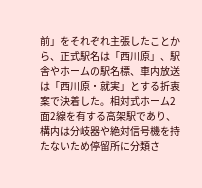前」をそれぞれ主張したことから、正式駅名は「西川原」、駅舎やホームの駅名標、車内放送は「西川原・就実」とする折衷案で決着した。相対式ホーム2面2線を有する高架駅であり、構内は分岐器や絶対信号機を持たないため停留所に分類さ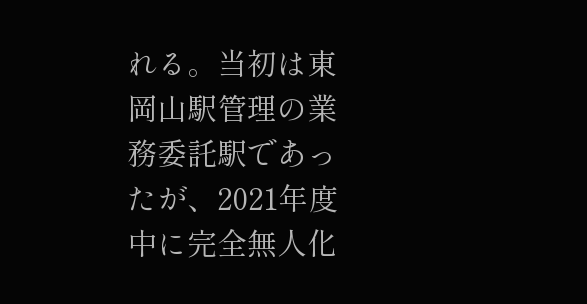れる。当初は東岡山駅管理の業務委託駅であったが、2021年度中に完全無人化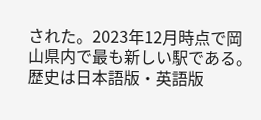された。2023年12月時点で岡山県内で最も新しい駅である。
歴史は日本語版・英語版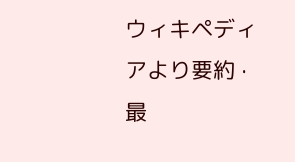ウィキペディアより要約 · 最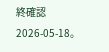終確認 2026-05-18。